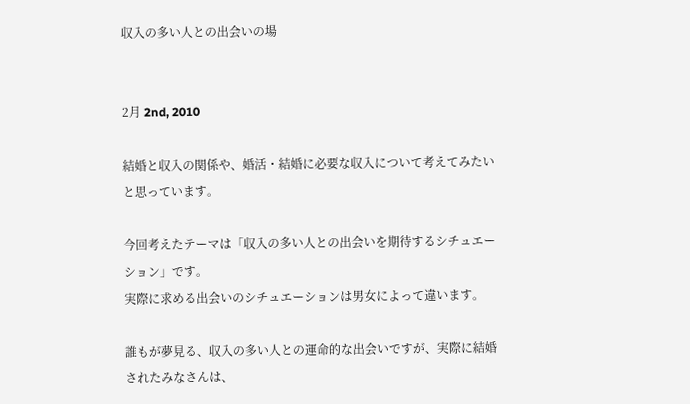収入の多い人との出会いの場


2月 2nd, 2010

結婚と収入の関係や、婚活・結婚に必要な収入について考えてみたいと思っています。

今回考えたテーマは「収入の多い人との出会いを期待するシチュエーション」です。
実際に求める出会いのシチュエーションは男女によって違います。

誰もが夢見る、収入の多い人との運命的な出会いですが、実際に結婚されたみなさんは、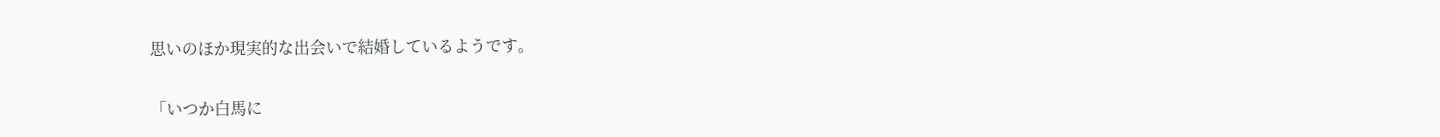思いのほか現実的な出会いで結婚しているようです。

「いつか白馬に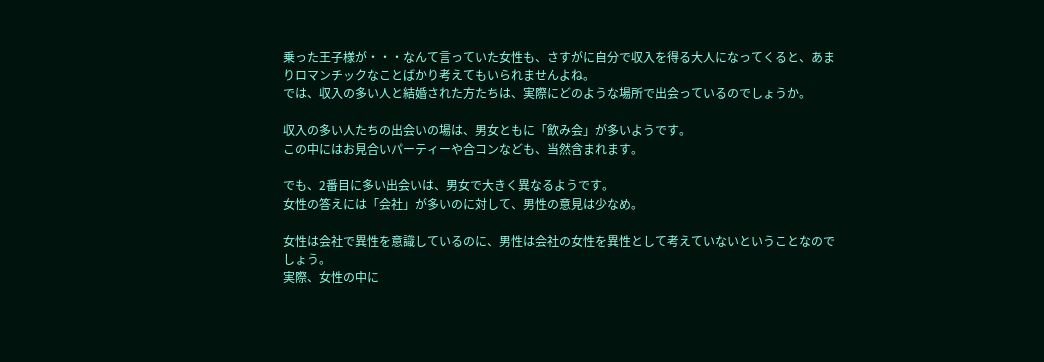乗った王子様が・・・なんて言っていた女性も、さすがに自分で収入を得る大人になってくると、あまりロマンチックなことばかり考えてもいられませんよね。
では、収入の多い人と結婚された方たちは、実際にどのような場所で出会っているのでしょうか。

収入の多い人たちの出会いの場は、男女ともに「飲み会」が多いようです。
この中にはお見合いパーティーや合コンなども、当然含まれます。

でも、2番目に多い出会いは、男女で大きく異なるようです。
女性の答えには「会社」が多いのに対して、男性の意見は少なめ。

女性は会社で異性を意識しているのに、男性は会社の女性を異性として考えていないということなのでしょう。
実際、女性の中に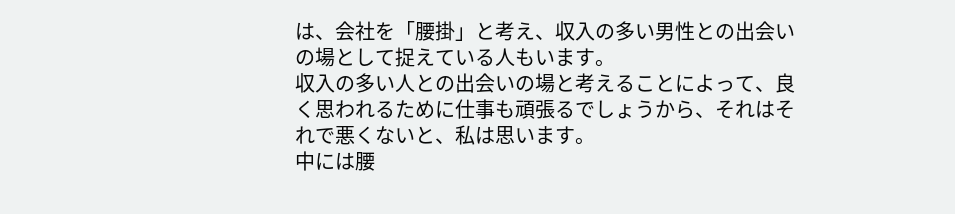は、会社を「腰掛」と考え、収入の多い男性との出会いの場として捉えている人もいます。
収入の多い人との出会いの場と考えることによって、良く思われるために仕事も頑張るでしょうから、それはそれで悪くないと、私は思います。
中には腰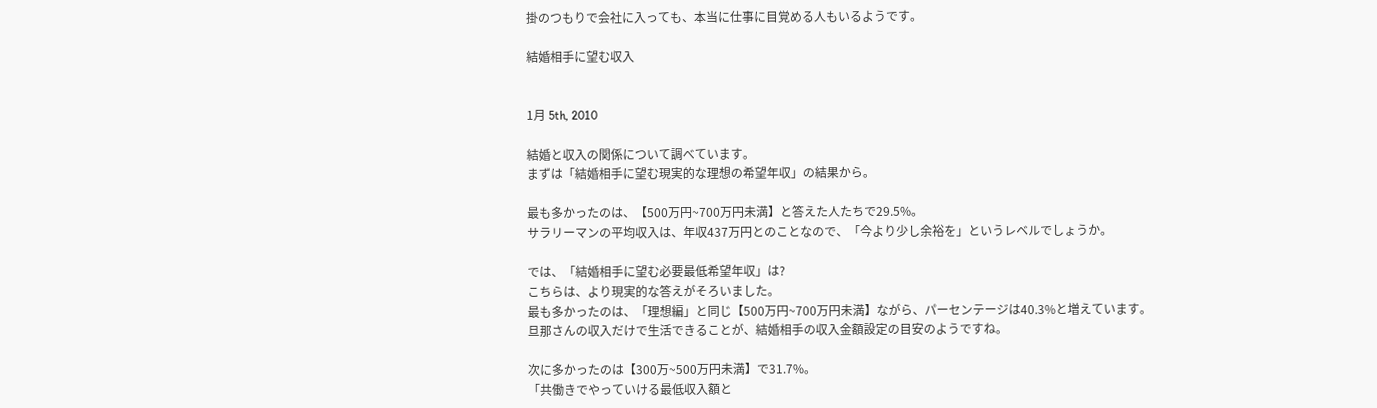掛のつもりで会社に入っても、本当に仕事に目覚める人もいるようです。

結婚相手に望む収入


1月 5th, 2010

結婚と収入の関係について調べています。
まずは「結婚相手に望む現実的な理想の希望年収」の結果から。

最も多かったのは、【500万円~700万円未満】と答えた人たちで29.5%。
サラリーマンの平均収入は、年収437万円とのことなので、「今より少し余裕を」というレベルでしょうか。

では、「結婚相手に望む必要最低希望年収」は?
こちらは、より現実的な答えがそろいました。
最も多かったのは、「理想編」と同じ【500万円~700万円未満】ながら、パーセンテージは40.3%と増えています。
旦那さんの収入だけで生活できることが、結婚相手の収入金額設定の目安のようですね。

次に多かったのは【300万~500万円未満】で31.7%。
「共働きでやっていける最低収入額と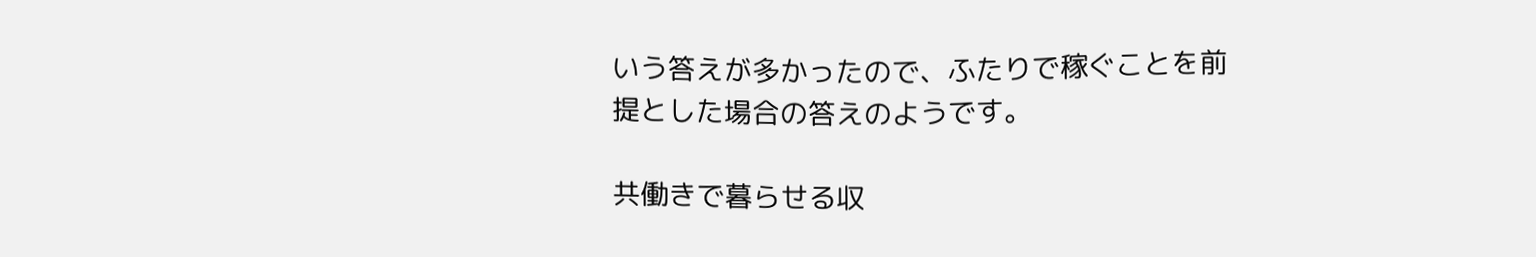いう答えが多かったので、ふたりで稼ぐことを前提とした場合の答えのようです。

共働きで暮らせる収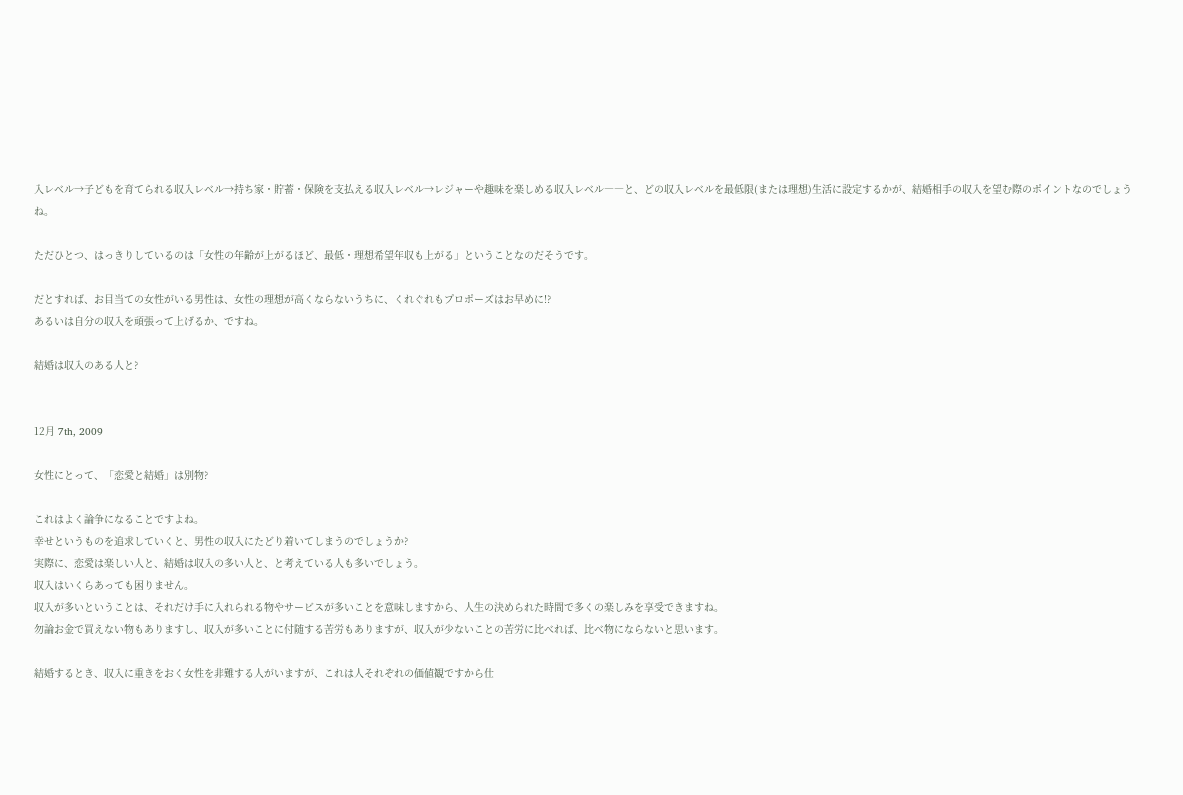入レベル→子どもを育てられる収入レベル→持ち家・貯蓄・保険を支払える収入レベル→レジャーや趣味を楽しめる収入レベル――と、どの収入レベルを最低限(または理想)生活に設定するかが、結婚相手の収入を望む際のポイントなのでしょうね。

ただひとつ、はっきりしているのは「女性の年齢が上がるほど、最低・理想希望年収も上がる」ということなのだそうです。

だとすれば、お目当ての女性がいる男性は、女性の理想が高くならないうちに、くれぐれもプロポーズはお早めに!?
あるいは自分の収入を頑張って上げるか、ですね。

結婚は収入のある人と?


12月 7th, 2009

女性にとって、「恋愛と結婚」は別物?

これはよく論争になることですよね。
幸せというものを追求していくと、男性の収入にたどり着いてしまうのでしょうか?
実際に、恋愛は楽しい人と、結婚は収入の多い人と、と考えている人も多いでしょう。
収入はいくらあっても困りません。
収入が多いということは、それだけ手に入れられる物やサービスが多いことを意味しますから、人生の決められた時間で多くの楽しみを享受できますね。
勿論お金で買えない物もありますし、収入が多いことに付随する苦労もありますが、収入が少ないことの苦労に比べれば、比べ物にならないと思います。

結婚するとき、収入に重きをおく女性を非難する人がいますが、これは人それぞれの価値観ですから仕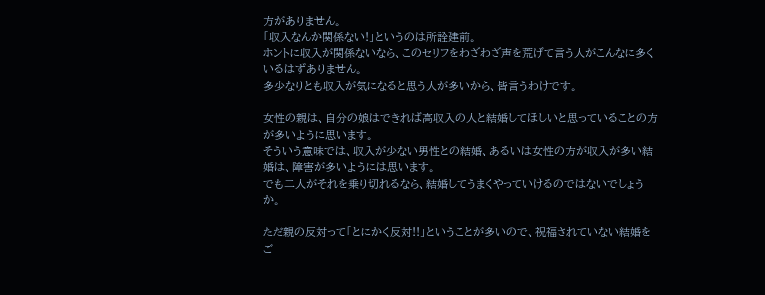方がありません。
「収入なんか関係ない!」というのは所詮建前。
ホントに収入が関係ないなら、このセリフをわざわざ声を荒げて言う人がこんなに多くいるはずありません。
多少なりとも収入が気になると思う人が多いから、皆言うわけです。

女性の親は、自分の娘はできれば高収入の人と結婚してほしいと思っていることの方が多いように思います。
そういう意味では、収入が少ない男性との結婚、あるいは女性の方が収入が多い結婚は、障害が多いようには思います。
でも二人がそれを乗り切れるなら、結婚してうまくやっていけるのではないでしょうか。

ただ親の反対って「とにかく反対!!」ということが多いので、祝福されていない結婚をご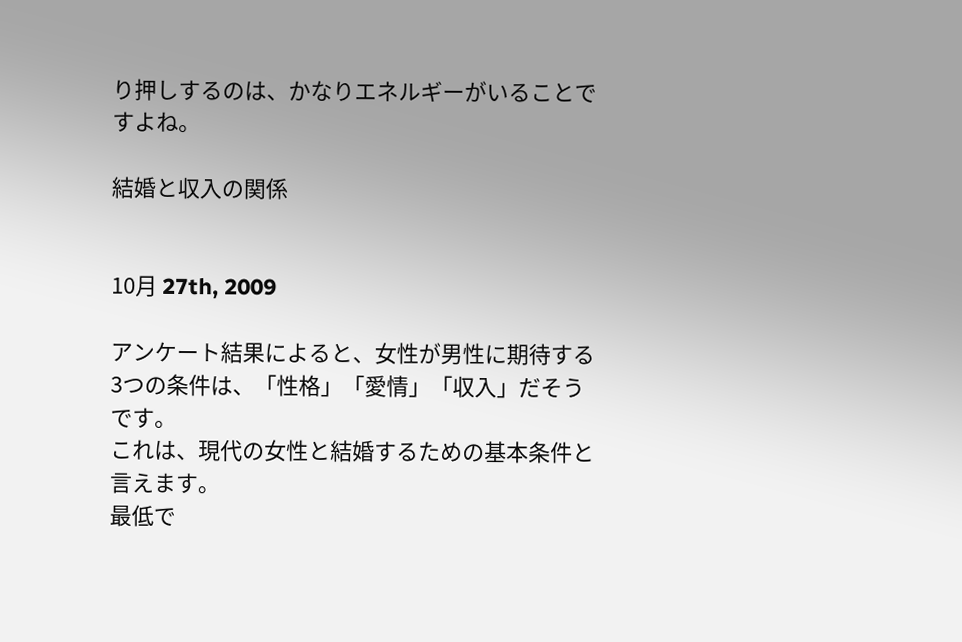り押しするのは、かなりエネルギーがいることですよね。

結婚と収入の関係


10月 27th, 2009

アンケート結果によると、女性が男性に期待する3つの条件は、「性格」「愛情」「収入」だそうです。
これは、現代の女性と結婚するための基本条件と言えます。
最低で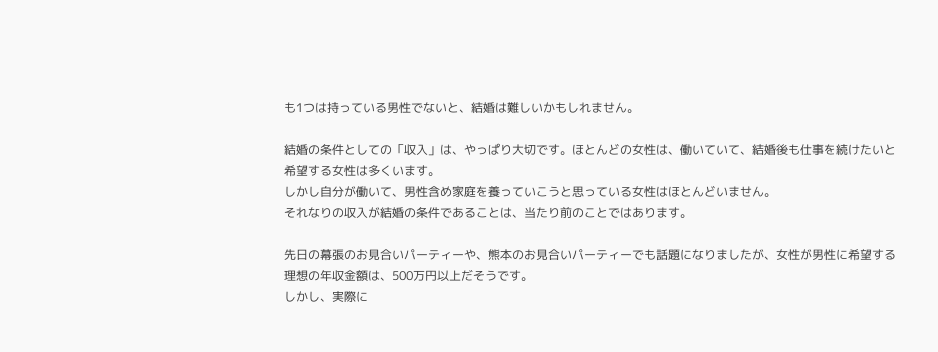も1つは持っている男性でないと、結婚は難しいかもしれません。

結婚の条件としての「収入」は、やっぱり大切です。ほとんどの女性は、働いていて、結婚後も仕事を続けたいと希望する女性は多くいます。
しかし自分が働いて、男性含め家庭を養っていこうと思っている女性はほとんどいません。
それなりの収入が結婚の条件であることは、当たり前のことではあります。

先日の幕張のお見合いパーティーや、熊本のお見合いパーティーでも話題になりましたが、女性が男性に希望する理想の年収金額は、500万円以上だそうです。
しかし、実際に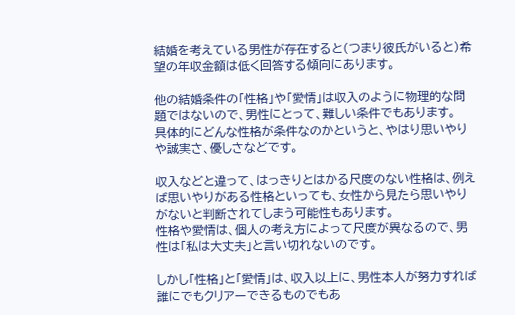結婚を考えている男性が存在すると(つまり彼氏がいると)希望の年収金額は低く回答する傾向にあります。

他の結婚条件の「性格」や「愛情」は収入のように物理的な問題ではないので、男性にとって、難しい条件でもあります。
具体的にどんな性格が条件なのかというと、やはり思いやりや誠実さ、優しさなどです。

収入などと違って、はっきりとはかる尺度のない性格は、例えば思いやりがある性格といっても、女性から見たら思いやりがないと判断されてしまう可能性もあります。
性格や愛情は、個人の考え方によって尺度が異なるので、男性は「私は大丈夫」と言い切れないのです。

しかし「性格」と「愛情」は、収入以上に、男性本人が努力すれば誰にでもクリアーできるものでもあ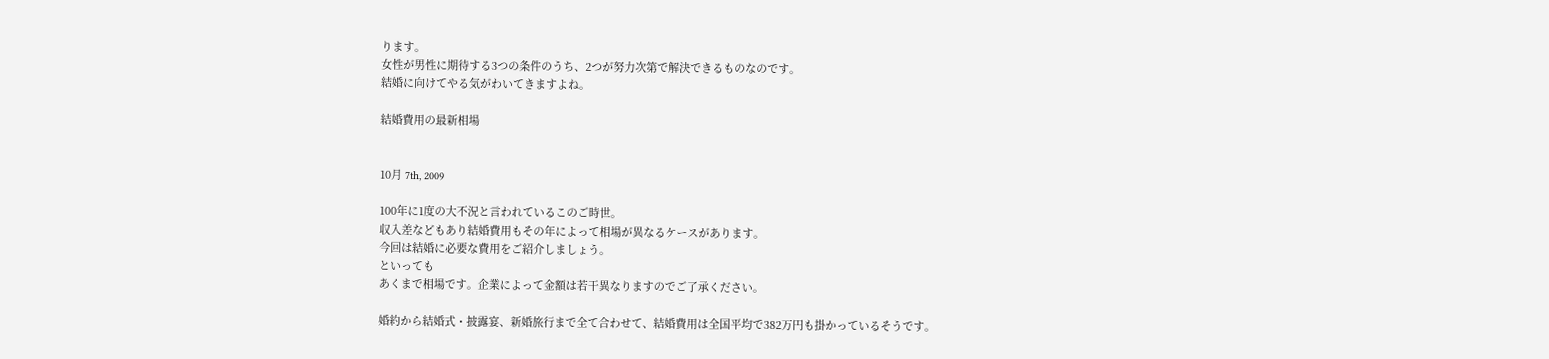ります。
女性が男性に期待する3つの条件のうち、2つが努力次第で解決できるものなのです。
結婚に向けてやる気がわいてきますよね。

結婚費用の最新相場


10月 7th, 2009

100年に1度の大不況と言われているこのご時世。
収入差などもあり結婚費用もその年によって相場が異なるケースがあります。
今回は結婚に必要な費用をご紹介しましょう。
といっても
あくまで相場です。企業によって金額は若干異なりますのでご了承ください。

婚約から結婚式・披露宴、新婚旅行まで全て合わせて、結婚費用は全国平均で382万円も掛かっているそうです。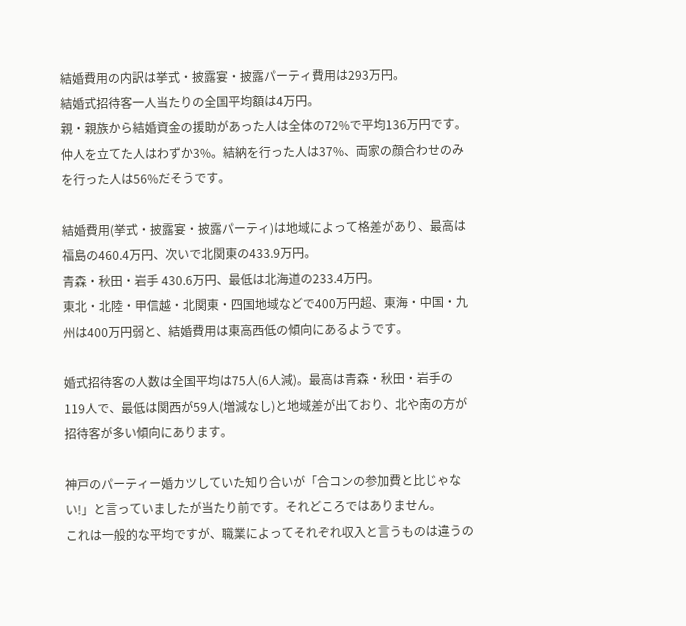結婚費用の内訳は挙式・披露宴・披露パーティ費用は293万円。
結婚式招待客一人当たりの全国平均額は4万円。
親・親族から結婚資金の援助があった人は全体の72%で平均136万円です。
仲人を立てた人はわずか3%。結納を行った人は37%、両家の顔合わせのみを行った人は56%だそうです。

結婚費用(挙式・披露宴・披露パーティ)は地域によって格差があり、最高は福島の460.4万円、次いで北関東の433.9万円。
青森・秋田・岩手 430.6万円、最低は北海道の233.4万円。
東北・北陸・甲信越・北関東・四国地域などで400万円超、東海・中国・九州は400万円弱と、結婚費用は東高西低の傾向にあるようです。

婚式招待客の人数は全国平均は75人(6人減)。最高は青森・秋田・岩手の119人で、最低は関西が59人(増減なし)と地域差が出ており、北や南の方が招待客が多い傾向にあります。

神戸のパーティー婚カツしていた知り合いが「合コンの参加費と比じゃない!」と言っていましたが当たり前です。それどころではありません。
これは一般的な平均ですが、職業によってそれぞれ収入と言うものは違うの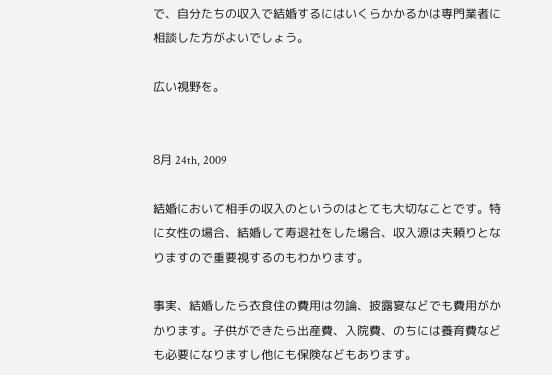で、自分たちの収入で結婚するにはいくらかかるかは専門業者に相談した方がよいでしょう。

広い視野を。


8月 24th, 2009

結婚において相手の収入のというのはとても大切なことです。特に女性の場合、結婚して寿退社をした場合、収入源は夫頼りとなりますので重要視するのもわかります。

事実、結婚したら衣食住の費用は勿論、披露宴などでも費用がかかります。子供ができたら出産費、入院費、のちには養育費なども必要になりますし他にも保険などもあります。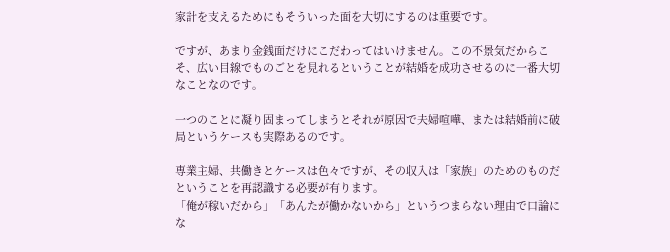家計を支えるためにもそういった面を大切にするのは重要です。

ですが、あまり金銭面だけにこだわってはいけません。この不景気だからこそ、広い目線でものごとを見れるということが結婚を成功させるのに一番大切なことなのです。

一つのことに凝り固まってしまうとそれが原因で夫婦喧嘩、または結婚前に破局というケースも実際あるのです。

専業主婦、共働きとケースは色々ですが、その収入は「家族」のためのものだということを再認識する必要が有ります。
「俺が稼いだから」「あんたが働かないから」というつまらない理由で口論にな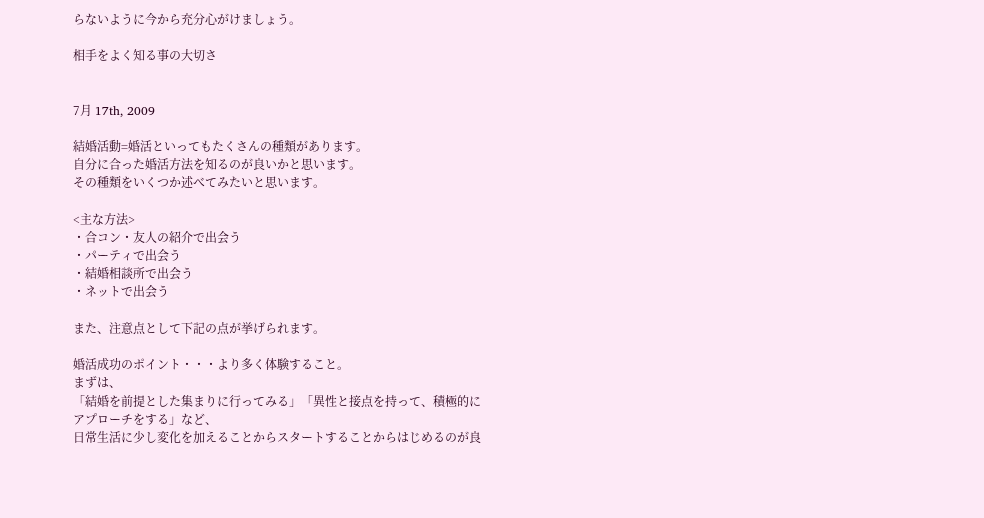らないように今から充分心がけましょう。

相手をよく知る事の大切さ


7月 17th, 2009

結婚活動=婚活といってもたくさんの種類があります。
自分に合った婚活方法を知るのが良いかと思います。
その種類をいくつか述べてみたいと思います。

<主な方法>
・合コン・友人の紹介で出会う
・パーティで出会う
・結婚相談所で出会う
・ネットで出会う

また、注意点として下記の点が挙げられます。

婚活成功のポイント・・・より多く体験すること。
まずは、
「結婚を前提とした集まりに行ってみる」「異性と接点を持って、積極的にアプローチをする」など、
日常生活に少し変化を加えることからスタートすることからはじめるのが良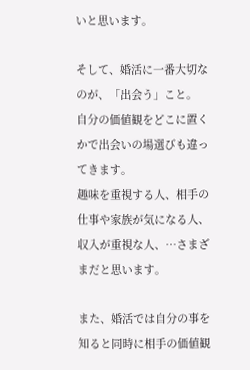いと思います。

そして、婚活に一番大切なのが、「出会う」こと。
自分の価値観をどこに置くかで出会いの場選びも違ってきます。
趣味を重視する人、相手の仕事や家族が気になる人、収入が重視な人、…さまざまだと思います。

また、婚活では自分の事を知ると同時に相手の価値観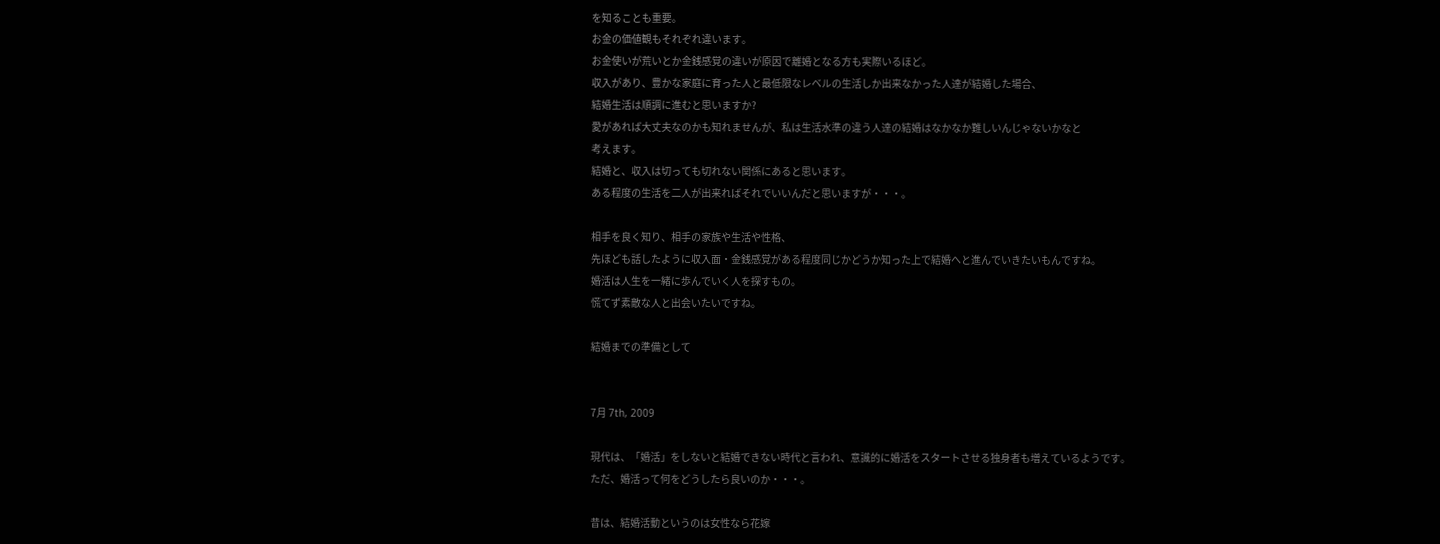を知ることも重要。
お金の価値観もそれぞれ違います。
お金使いが荒いとか金銭感覚の違いが原因で離婚となる方も実際いるほど。
収入があり、豊かな家庭に育った人と最低限なレベルの生活しか出来なかった人達が結婚した場合、
結婚生活は順調に進むと思いますか?
愛があれば大丈夫なのかも知れませんが、私は生活水準の違う人達の結婚はなかなか難しいんじゃないかなと
考えます。
結婚と、収入は切っても切れない関係にあると思います。
ある程度の生活を二人が出来ればそれでいいんだと思いますが・・・。

相手を良く知り、相手の家族や生活や性格、
先ほども話したように収入面・金銭感覚がある程度同じかどうか知った上で結婚へと進んでいきたいもんですね。
婚活は人生を一緒に歩んでいく人を探すもの。
慌てず素敵な人と出会いたいですね。

結婚までの準備として


7月 7th, 2009

現代は、「婚活」をしないと結婚できない時代と言われ、意識的に婚活をスタートさせる独身者も増えているようです。
ただ、婚活って何をどうしたら良いのか・・・。

昔は、結婚活動というのは女性なら花嫁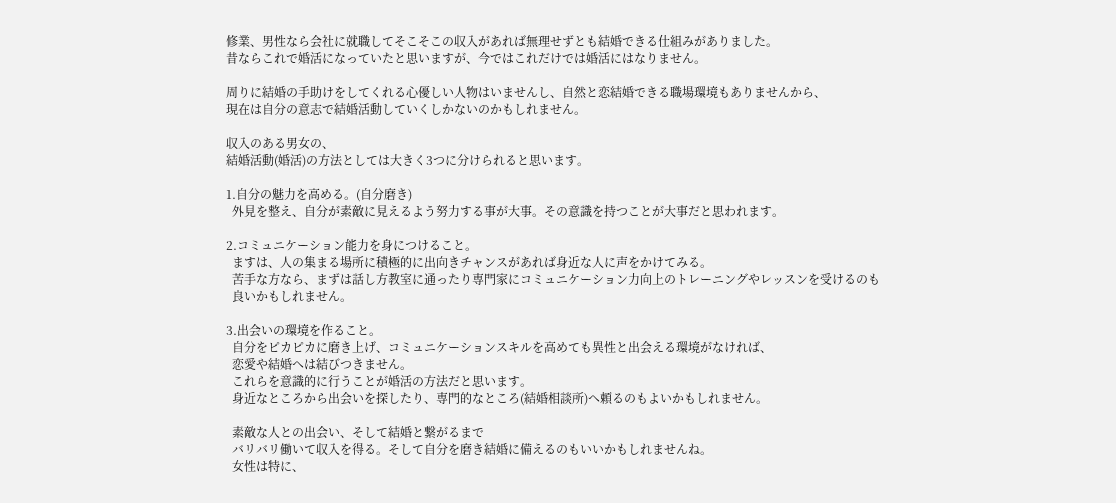修業、男性なら会社に就職してそこそこの収入があれば無理せずとも結婚できる仕組みがありました。
昔ならこれで婚活になっていたと思いますが、今ではこれだけでは婚活にはなりません。

周りに結婚の手助けをしてくれる心優しい人物はいませんし、自然と恋結婚できる職場環境もありませんから、
現在は自分の意志で結婚活動していくしかないのかもしれません。

収入のある男女の、
結婚活動(婚活)の方法としては大きく3つに分けられると思います。

1.自分の魅力を高める。(自分磨き)
  外見を整え、自分が素敵に見えるよう努力する事が大事。その意識を持つことが大事だと思われます。

2.コミュニケーション能力を身につけること。
  ますは、人の集まる場所に積極的に出向きチャンスがあれば身近な人に声をかけてみる。
  苦手な方なら、まずは話し方教室に通ったり専門家にコミュニケーション力向上のトレーニングやレッスンを受けるのも
  良いかもしれません。

3.出会いの環境を作ること。
  自分をピカピカに磨き上げ、コミュニケーションスキルを高めても異性と出会える環境がなければ、
  恋愛や結婚へは結びつきません。
  これらを意識的に行うことが婚活の方法だと思います。
  身近なところから出会いを探したり、専門的なところ(結婚相談所)へ頼るのもよいかもしれません。

  素敵な人との出会い、そして結婚と繋がるまで
  バリバリ働いて収入を得る。そして自分を磨き結婚に備えるのもいいかもしれませんね。
  女性は特に、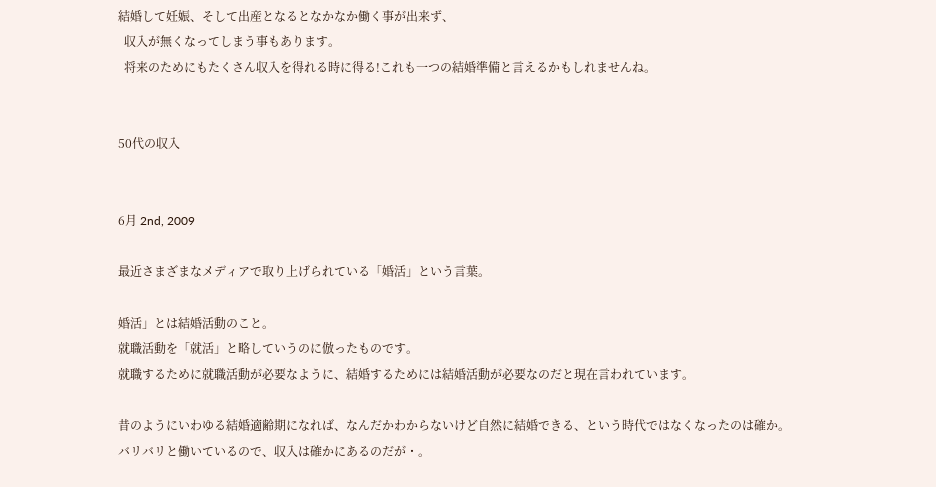結婚して妊娠、そして出産となるとなかなか働く事が出来ず、
  収入が無くなってしまう事もあります。
  将来のためにもたくさん収入を得れる時に得る!これも一つの結婚準備と言えるかもしれませんね。


50代の収入


6月 2nd, 2009

最近さまざまなメディアで取り上げられている「婚活」という言葉。

婚活」とは結婚活動のこと。
就職活動を「就活」と略していうのに倣ったものです。
就職するために就職活動が必要なように、結婚するためには結婚活動が必要なのだと現在言われています。

昔のようにいわゆる結婚適齢期になれば、なんだかわからないけど自然に結婚できる、という時代ではなくなったのは確か。
バリバリと働いているので、収入は確かにあるのだが・。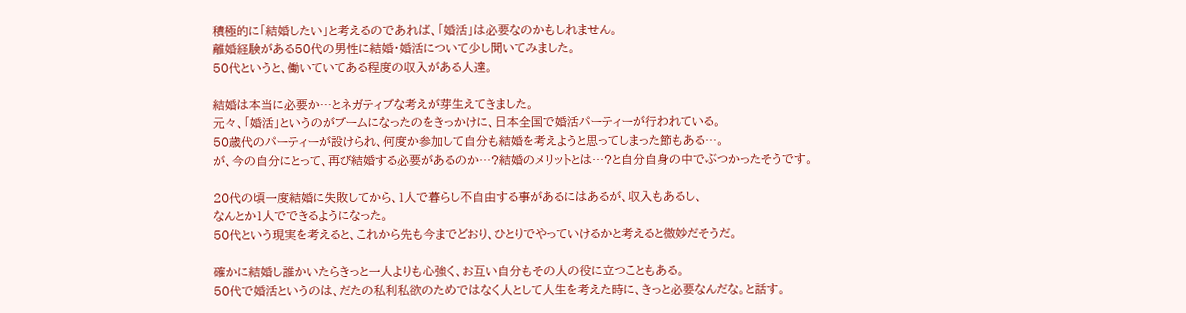積極的に「結婚したい」と考えるのであれば、「婚活」は必要なのかもしれません。
離婚経験がある50代の男性に結婚・婚活について少し聞いてみました。
50代というと、働いていてある程度の収入がある人達。

結婚は本当に必要か…とネガティブな考えが芽生えてきました。
元々、「婚活」というのがブームになったのをきっかけに、日本全国で婚活パーティーが行われている。
50歳代のパーティーが設けられ、何度か参加して自分も結婚を考えようと思ってしまった節もある…。
が、今の自分にとって、再び結婚する必要があるのか…?結婚のメリットとは…?と自分自身の中でぶつかったそうです。

20代の頃一度結婚に失敗してから、1人で暮らし不自由する事があるにはあるが、収入もあるし、
なんとか1人でできるようになった。
50代という現実を考えると、これから先も今までどおり、ひとりでやっていけるかと考えると微妙だそうだ。

確かに結婚し誰かいたらきっと一人よりも心強く、お互い自分もその人の役に立つこともある。
50代で婚活というのは、だたの私利私欲のためではなく人として人生を考えた時に、きっと必要なんだな。と話す。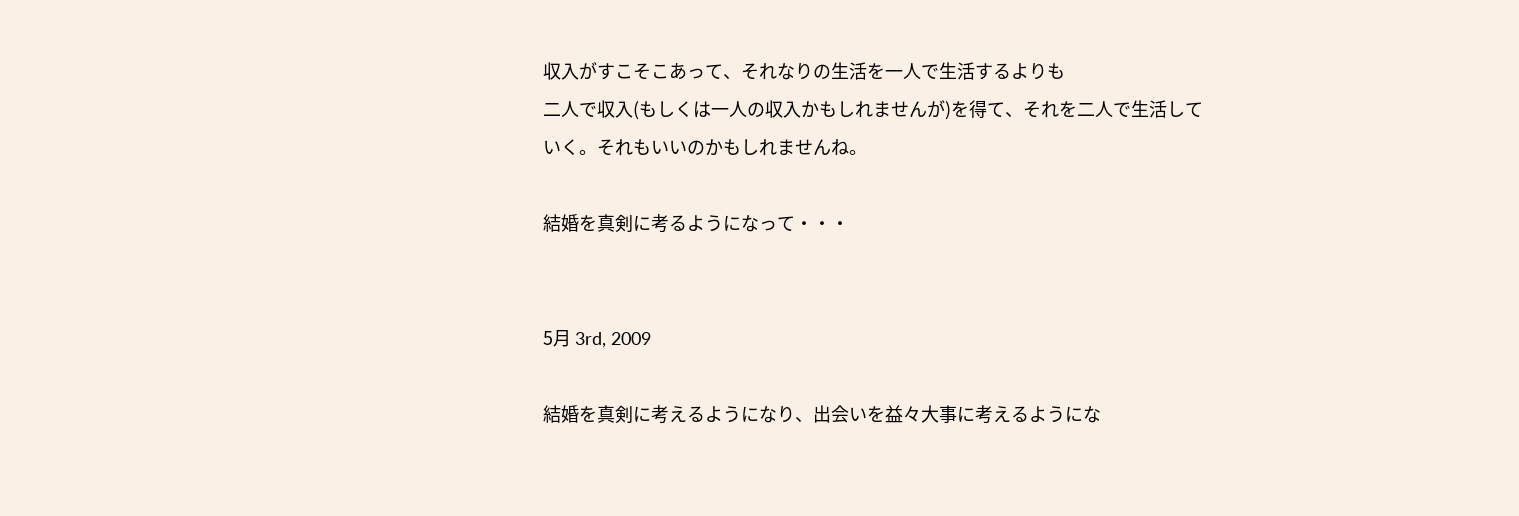収入がすこそこあって、それなりの生活を一人で生活するよりも
二人で収入(もしくは一人の収入かもしれませんが)を得て、それを二人で生活していく。それもいいのかもしれませんね。

結婚を真剣に考るようになって・・・


5月 3rd, 2009

結婚を真剣に考えるようになり、出会いを益々大事に考えるようにな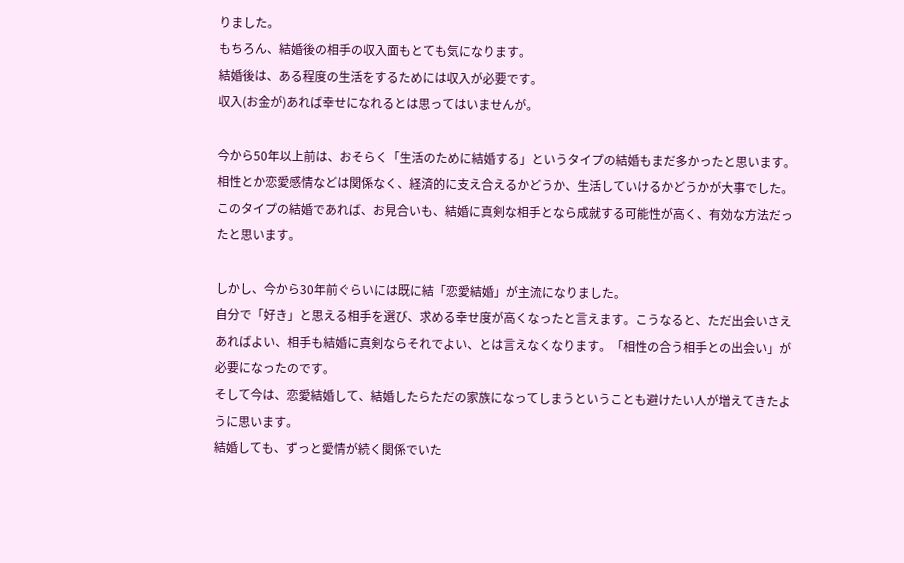りました。
もちろん、結婚後の相手の収入面もとても気になります。
結婚後は、ある程度の生活をするためには収入が必要です。
収入(お金が)あれば幸せになれるとは思ってはいませんが。

今から50年以上前は、おそらく「生活のために結婚する」というタイプの結婚もまだ多かったと思います。
相性とか恋愛感情などは関係なく、経済的に支え合えるかどうか、生活していけるかどうかが大事でした。
このタイプの結婚であれば、お見合いも、結婚に真剣な相手となら成就する可能性が高く、有効な方法だったと思います。

しかし、今から30年前ぐらいには既に結「恋愛結婚」が主流になりました。
自分で「好き」と思える相手を選び、求める幸せ度が高くなったと言えます。こうなると、ただ出会いさえあればよい、相手も結婚に真剣ならそれでよい、とは言えなくなります。「相性の合う相手との出会い」が必要になったのです。
そして今は、恋愛結婚して、結婚したらただの家族になってしまうということも避けたい人が増えてきたように思います。
結婚しても、ずっと愛情が続く関係でいた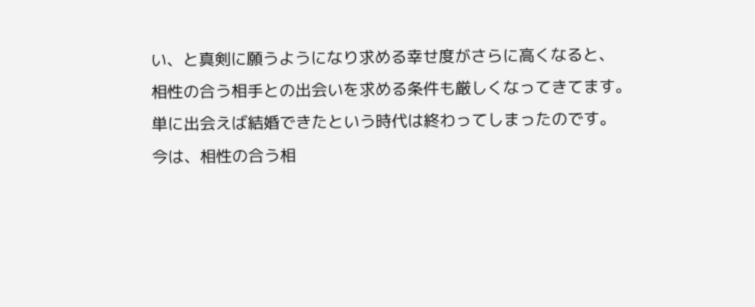い、と真剣に願うようになり求める幸せ度がさらに高くなると、
相性の合う相手との出会いを求める条件も厳しくなってきてます。
単に出会えば結婚できたという時代は終わってしまったのです。
今は、相性の合う相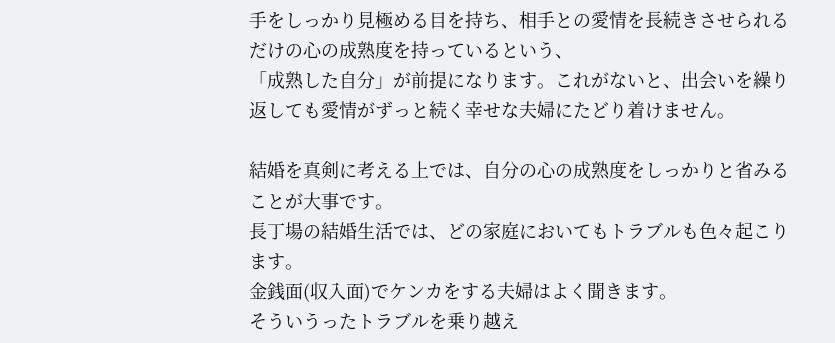手をしっかり見極める目を持ち、相手との愛情を長続きさせられるだけの心の成熟度を持っているという、
「成熟した自分」が前提になります。これがないと、出会いを繰り返しても愛情がずっと続く幸せな夫婦にたどり着けません。

結婚を真剣に考える上では、自分の心の成熟度をしっかりと省みることが大事です。
長丁場の結婚生活では、どの家庭においてもトラブルも色々起こります。
金銭面(収入面)でケンカをする夫婦はよく聞きます。
そういうったトラブルを乗り越え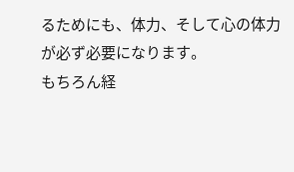るためにも、体力、そして心の体力が必ず必要になります。
もちろん経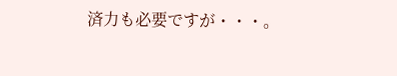済力も必要ですが・・・。